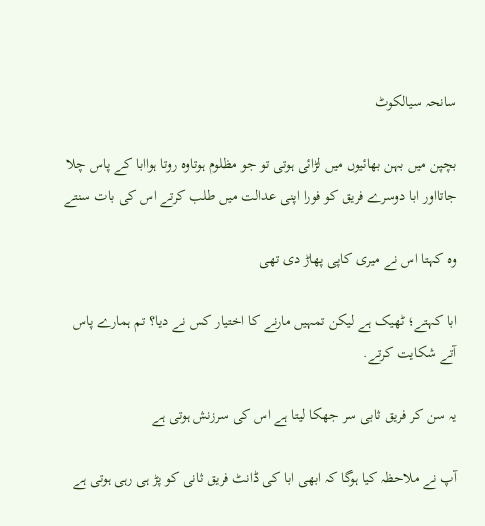سانحہ سیالکوٹ

بچپن میں بہن بھائیوں میں لڑائی ہوتی تو جو مظلوم ہوتاوہ روتا ہواابا کے پاس چلا جاتااور ابا دوسرے فریق کو فورا اپنی عدالت میں طلب کرتے اس کی بات سنتے

وہ کہتا اس نے میری کاپی پھاڑ دی تھی

ابا کہتے؛ ٹھیک ہے لیکن تمہیں مارنے کا اختیار کس نے دیا؟ تم ہمارے پاس آتے شکایت کرتے.

یہ سن کر فریق ثابی سر جھکا لیتا ہے اس کی سرزنش ہوتی ہے

آپ نے ملاحظہ کیا ہوگا کہ ابھی ابا کی ڈانٹ فریق ثانی کو پڑ ہی رہی ہوتی ہے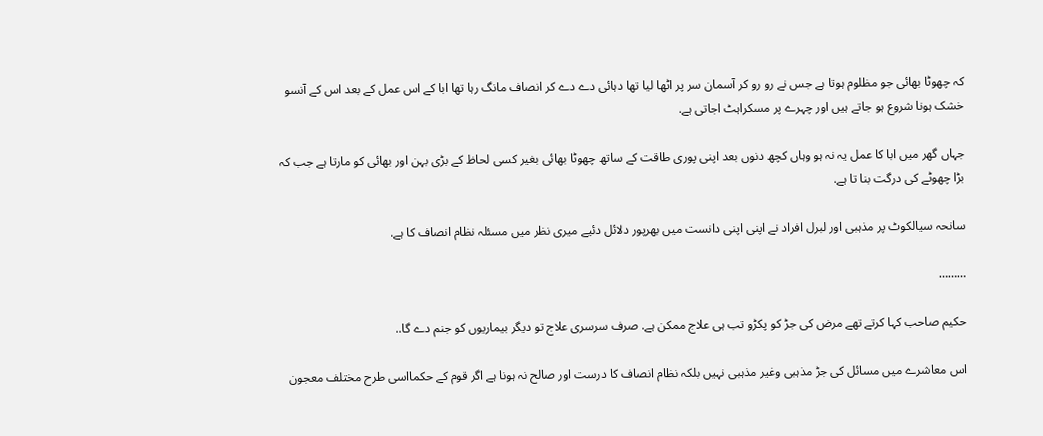کہ چھوٹا بھائی جو مظلوم ہوتا ہے جس نے رو رو کر آسمان سر پر اٹھا لیا تھا دہائی دے دے کر انصاف مانگ رہا تھا ابا کے اس عمل کے بعد اس کے آنسو خشک ہونا شروع ہو جاتے ہیں اور چہرے پر مسکراہٹ اجاتی ہے.

جہاں گھر میں ابا کا عمل یہ نہ ہو وہاں کچھ دنوں بعد اپنی پوری طاقت کے ساتھ چھوٹا بھائی بغیر کسی لحاظ کے بڑی بہن اور بھائی کو مارتا ہے جب کہ بڑا چھوٹے کی درگت بنا تا ہے.

سانحہ سیالکوٹ پر مذہبی اور لبرل افراد نے اپنی اپنی دانست میں بھرپور دلائل دئیے میری نظر میں مسئلہ نظام انصاف کا ہے.

………

حکیم صاحب کہا کرتے تھے مرض کی جڑ کو پکڑو تب ہی علاج ممکن ہے. صرف سرسری علاج تو دیگر بیماریوں کو جنم دے گا..

اس معاشرے میں مسائل کی جڑ مذہبی وغیر مذہبی نہیں بلکہ نظام انصاف کا درست اور صالح نہ ہونا ہے اگر قوم کے حکمااسی طرح مختلف معجون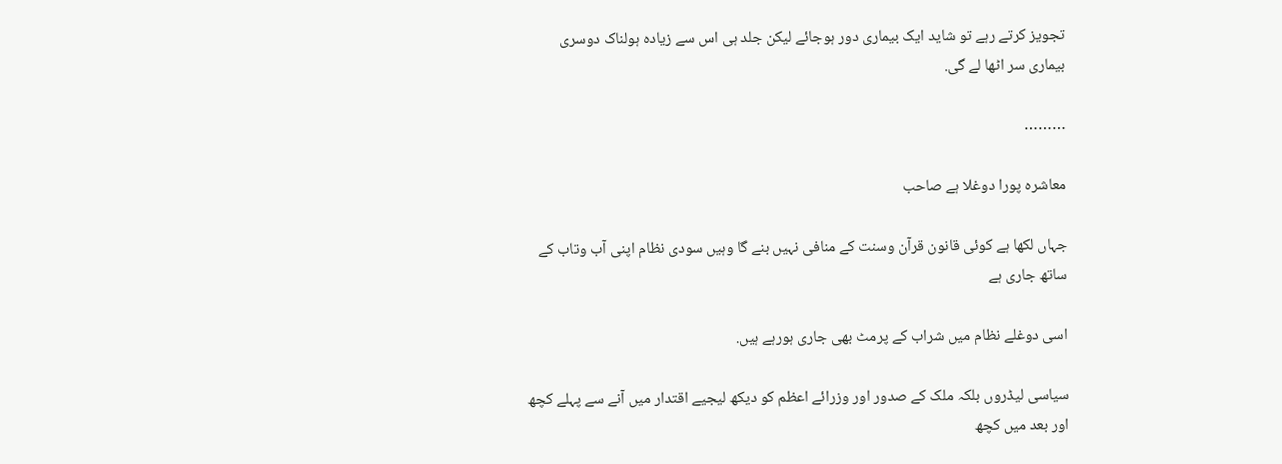تجویز کرتے رہے تو شاید ایک بیماری دور ہوجائے لیکن جلد ہی اس سے زیادہ ہولناک دوسری بیماری سر اٹھا لے گی.

………

معاشرہ پورا دوغلا ہے صاحب

جہاں لکھا ہے کوئی قانون قرآن وسنت کے منافی نہیں بنے گا وہیں سودی نظام اپنی آب وتاب کے ساتھ جاری ہے

اسی دوغلے نظام میں شراب کے پرمٹ بھی جاری ہورہے ہیں.

سیاسی لیڈروں بلکہ ملک کے صدور اور وزرائے اعظم کو دیکھ لیجیے اقتدار میں آنے سے پہلے کچھ اور بعد میں کچھ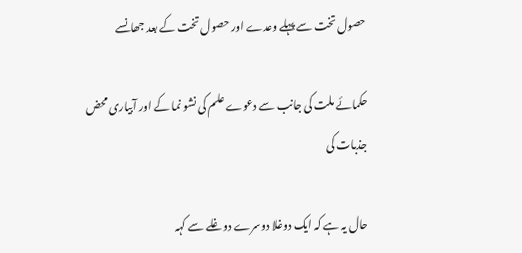حصول تخت سے پہلے وعدے اور حصول تخت کے بعد جھانسے

حکمائے ملت کی جانب سے دعوے علم کی نشو نما کے اور آبیاری محض جذبات کی

حال یہ ہے کہ ایک دوغلا دوسرے دوغلے سے کہہ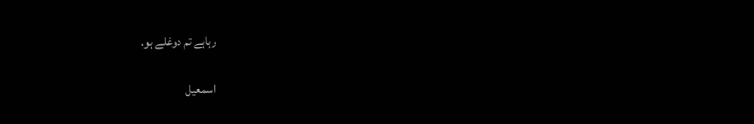رہاہے تم دوغلے ہو.

اسمعیل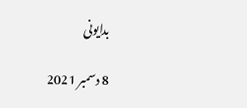بدایونی

8 دسمبر 2021